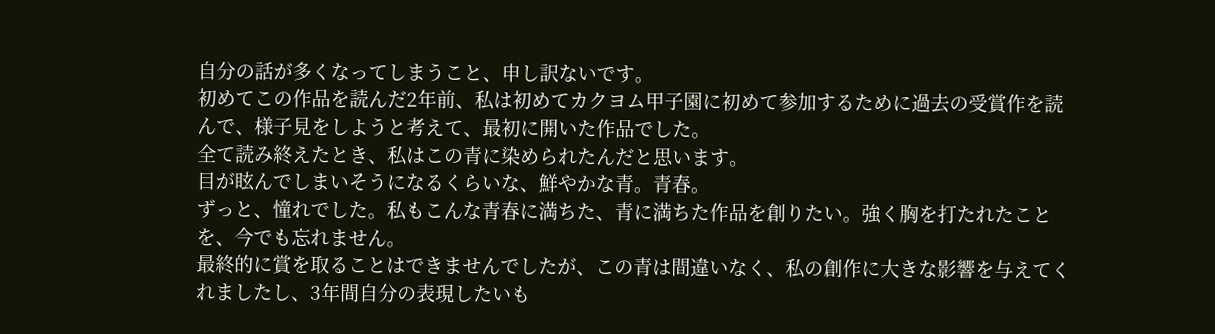自分の話が多くなってしまうこと、申し訳ないです。
初めてこの作品を読んだ2年前、私は初めてカクヨム甲子園に初めて参加するために過去の受賞作を読んで、様子見をしようと考えて、最初に開いた作品でした。
全て読み終えたとき、私はこの青に染められたんだと思います。
目が眩んでしまいそうになるくらいな、鮮やかな青。青春。
ずっと、憧れでした。私もこんな青春に満ちた、青に満ちた作品を創りたい。強く胸を打たれたことを、今でも忘れません。
最終的に賞を取ることはできませんでしたが、この青は間違いなく、私の創作に大きな影響を与えてくれましたし、3年間自分の表現したいも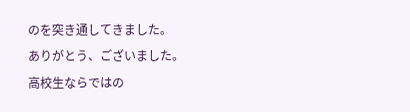のを突き通してきました。
ありがとう、ございました。
高校生ならではの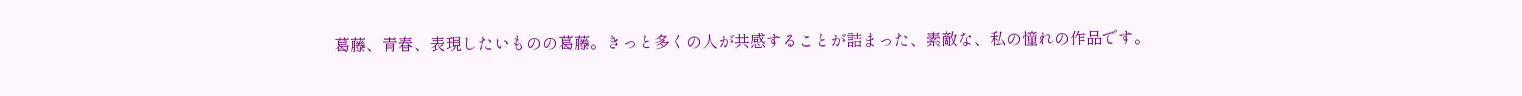葛藤、青春、表現したいものの葛藤。きっと多くの人が共感することが詰まった、素敵な、私の憧れの作品です。